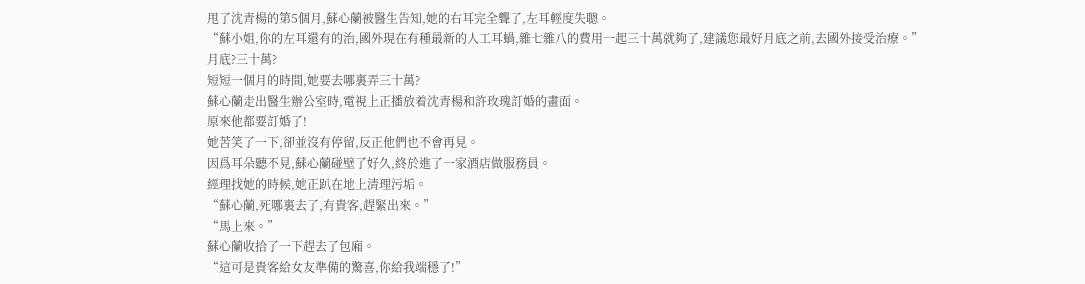甩了沈青楊的第5個月,蘇心蘭被醫生告知,她的右耳完全聾了,左耳輕度失聰。
“蘇小姐,你的左耳還有的治,國外現在有種最新的人工耳蝸,雜七雜八的費用一起三十萬就夠了,建議您最好月底之前,去國外接受治療。”
月底?三十萬?
短短一個月的時間,她要去哪裏弄三十萬?
蘇心蘭走出醫生辦公室時,電視上正播放着沈青楊和許玫瑰訂婚的畫面。
原來他都要訂婚了!
她苦笑了一下,卻並沒有停留,反正他們也不會再見。
因爲耳朵聽不見,蘇心蘭碰壁了好久,終於進了一家酒店做服務員。
經理找她的時候,她正趴在地上清理污垢。
“蘇心蘭,死哪裏去了,有貴客,趕緊出來。”
“馬上來。”
蘇心蘭收拾了一下趕去了包廂。
“這可是貴客給女友準備的驚喜,你給我端穩了!”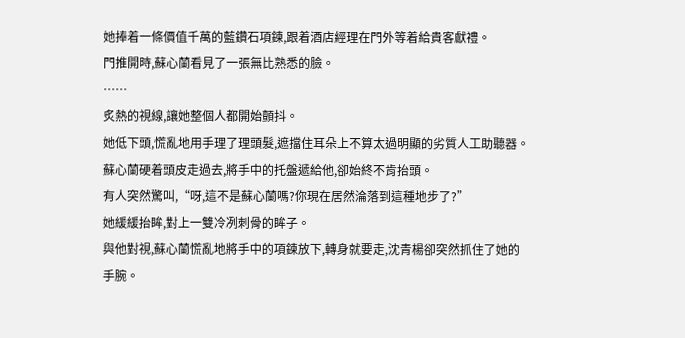她捧着一條價值千萬的藍鑽石項鍊,跟着酒店經理在門外等着給貴客獻禮。
門推開時,蘇心蘭看見了一張無比熟悉的臉。
……
炙熱的視線,讓她整個人都開始顫抖。
她低下頭,慌亂地用手理了理頭髮,遮擋住耳朵上不算太過明顯的劣質人工助聽器。
蘇心蘭硬着頭皮走過去,將手中的托盤遞給他,卻始終不肯抬頭。
有人突然驚叫,“呀,這不是蘇心蘭嗎?你現在居然淪落到這種地步了?”
她緩緩抬眸,對上一雙冷冽刺骨的眸子。
與他對視,蘇心蘭慌亂地將手中的項鍊放下,轉身就要走,沈青楊卻突然抓住了她的手腕。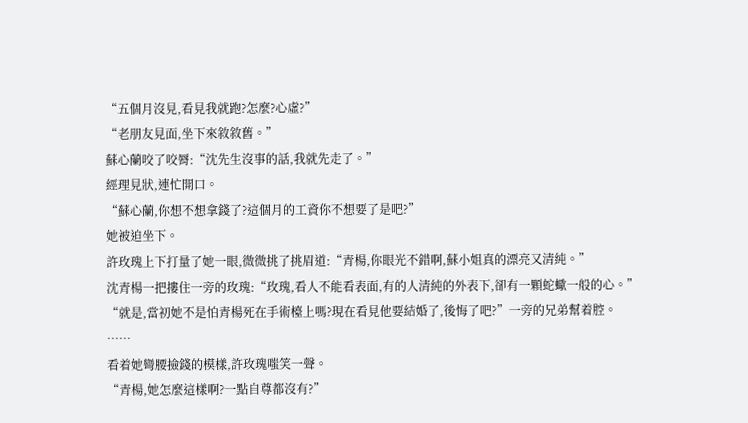“五個月沒見,看見我就跑?怎麼?心虛?”
“老朋友見面,坐下來敘敘舊。”
蘇心蘭咬了咬脣:“沈先生沒事的話,我就先走了。”
經理見狀,連忙開口。
“蘇心蘭,你想不想拿錢了?這個月的工資你不想要了是吧?”
她被迫坐下。
許玫瑰上下打量了她一眼,微微挑了挑眉道:“青楊,你眼光不錯啊,蘇小姐真的漂亮又清純。”
沈青楊一把摟住一旁的玫瑰:“玫瑰,看人不能看表面,有的人清純的外表下,卻有一顆蛇蠍一般的心。”
“就是,當初她不是怕青楊死在手術檯上嗎?現在看見他要結婚了,後悔了吧?”一旁的兄弟幫着腔。
……
看着她彎腰撿錢的模樣,許玫瑰嗤笑一聲。
“青楊,她怎麼這樣啊?一點自尊都沒有?”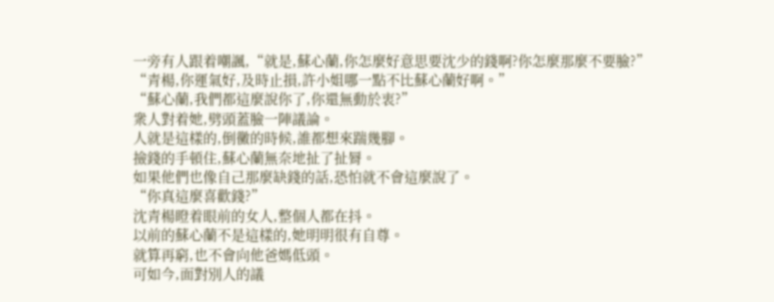一旁有人跟着嘲諷,“就是,蘇心蘭,你怎麼好意思要沈少的錢啊?你怎麼那麼不要臉?”
“青楊,你運氣好,及時止損,許小姐哪一點不比蘇心蘭好啊。”
“蘇心蘭,我們都這麼說你了,你還無動於衷?”
衆人對着她,劈頭蓋臉一陣議論。
人就是這樣的,倒黴的時候,誰都想來踹幾腳。
撿錢的手頓住,蘇心蘭無奈地扯了扯脣。
如果他們也像自己那麼缺錢的話,恐怕就不會這麼說了。
“你真這麼喜歡錢?”
沈青楊瞪着眼前的女人,整個人都在抖。
以前的蘇心蘭不是這樣的,她明明很有自尊。
就算再窮,也不會向他爸媽低頭。
可如今,面對別人的議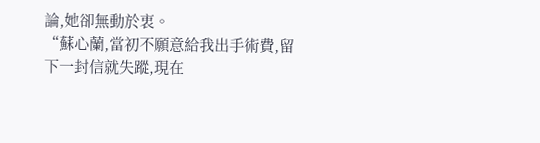論,她卻無動於衷。
“蘇心蘭,當初不願意給我出手術費,留下一封信就失蹤,現在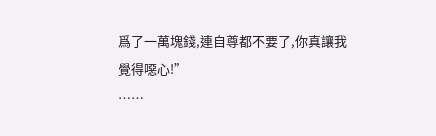爲了一萬塊錢,連自尊都不要了,你真讓我覺得噁心!”
……